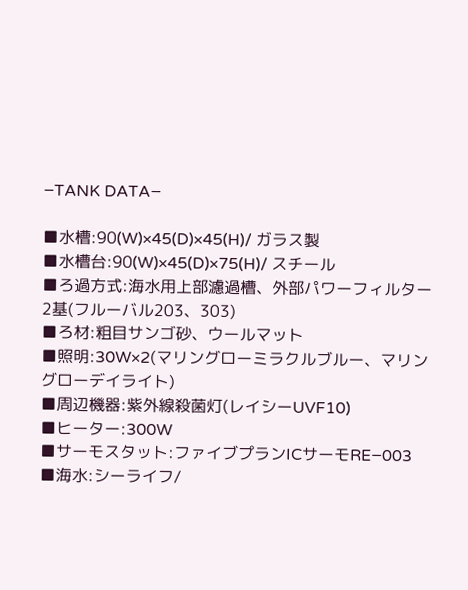−TANK DATA−

■水槽:90(W)×45(D)×45(H)/ ガラス製
■水槽台:90(W)×45(D)×75(H)/ スチール
■ろ過方式:海水用上部濾過槽、外部パワーフィルター2基(フルーバル203、303)
■ろ材:粗目サンゴ砂、ウールマット
■照明:30W×2(マリングローミラクルブルー、マリングローデイライト)
■周辺機器:紫外線殺菌灯(レイシーUVF10)
■ヒーター:300W
■サーモスタット:ファイブプランICサーモRE−003
■海水:シーライフ/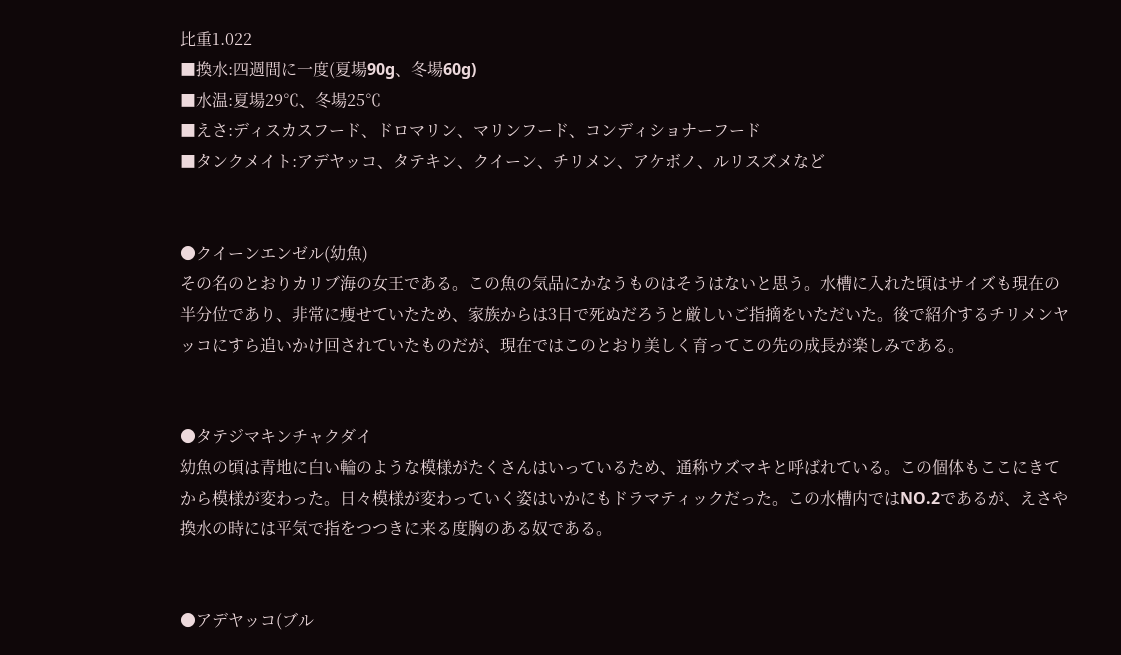比重1.022
■換水:四週間に一度(夏場90g、冬場60g)
■水温:夏場29℃、冬場25℃
■えさ:ディスカスフード、ドロマリン、マリンフード、コンディショナーフード
■タンクメイト:アデヤッコ、タテキン、クイーン、チリメン、アケボノ、ルリスズメなど


●クイーンエンゼル(幼魚)
その名のとおりカリブ海の女王である。この魚の気品にかなうものはそうはないと思う。水槽に入れた頃はサイズも現在の半分位であり、非常に痩せていたため、家族からは3日で死ぬだろうと厳しいご指摘をいただいた。後で紹介するチリメンヤッコにすら追いかけ回されていたものだが、現在ではこのとおり美しく育ってこの先の成長が楽しみである。


●タテジマキンチャクダイ
幼魚の頃は青地に白い輪のような模様がたくさんはいっているため、通称ウズマキと呼ばれている。この個体もここにきてから模様が変わった。日々模様が変わっていく姿はいかにもドラマティックだった。この水槽内ではNO.2であるが、えさや換水の時には平気で指をつつきに来る度胸のある奴である。


●アデヤッコ(ブル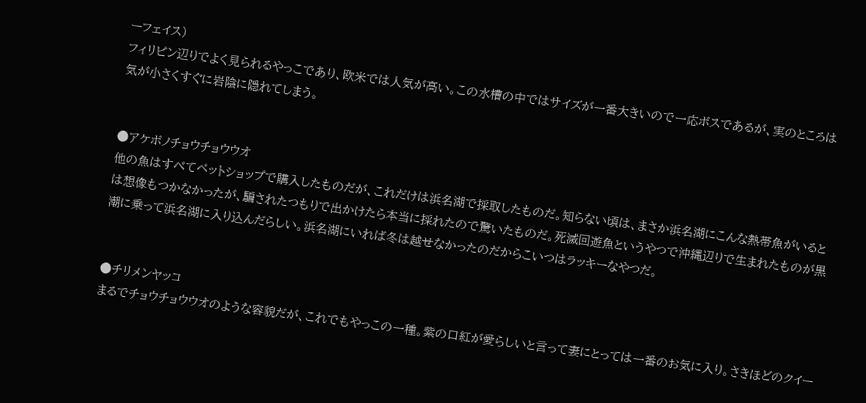ーフェイス)
フィリピン辺りでよく見られるやっこであり、欧米では人気が高い。この水槽の中ではサイズが一番大きいので一応ボスであるが、実のところは気が小さくすぐに岩陰に隠れてしまう。


●アケボノチョウチョウウオ
他の魚はすべてペットショップで購入したものだが、これだけは浜名湖で採取したものだ。知らない頃は、まさか浜名湖にこんな熱帯魚がいるとは想像もつかなかったが、騙されたつもりで出かけたら本当に採れたので驚いたものだ。死滅回遊魚というやつで沖縄辺りで生まれたものが黒潮に乗って浜名湖に入り込んだらしい。浜名湖にいれば冬は越せなかったのだからこいつはラッキーなやつだ。


●チリメンヤッコ
まるでチョウチョウウオのような容貌だが、これでもやっこの一種。紫の口紅が愛らしいと言って妻にとっては一番のお気に入り。さきほどのクイー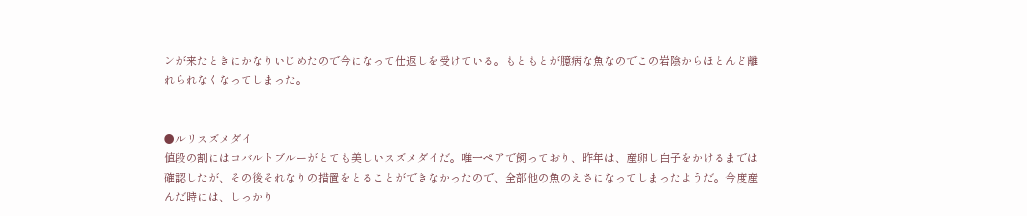ンが来たときにかなりいじめたので今になって仕返しを受けている。もともとが臆病な魚なのでこの岩陰からほとんど離れられなくなってしまった。


●ルリスズメダイ
値段の割にはコバルトブルーがとても美しいスズメダイだ。唯一ペアで飼っており、昨年は、産卵し白子をかけるまでは確認したが、その後それなりの措置をとることができなかったので、全部他の魚のえさになってしまったようだ。今度産んだ時には、しっかり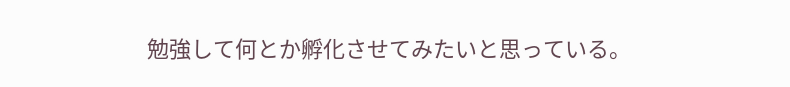勉強して何とか孵化させてみたいと思っている。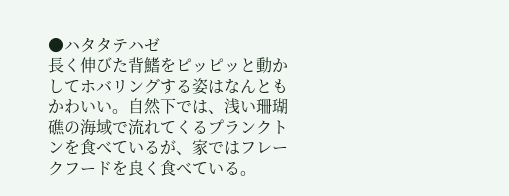●ハタタテハゼ
長く伸びた背鰭をピッピッと動かしてホバリングする姿はなんともかわいい。自然下では、浅い珊瑚礁の海域で流れてくるプランクトンを食べているが、家ではフレークフードを良く食べている。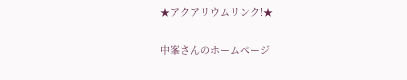★アクアリウムリンク!★

中峯さんのホームページ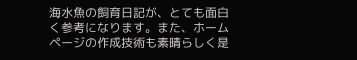海水魚の飼育日記が、とても面白く参考になります。また、ホームページの作成技術も素晴らしく是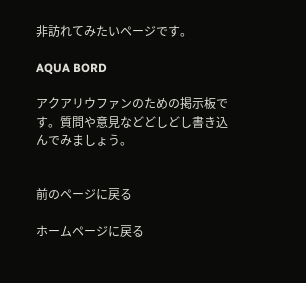非訪れてみたいページです。

AQUA BORD

アクアリウファンのための掲示板です。質問や意見などどしどし書き込んでみましょう。


前のページに戻る

ホームページに戻る